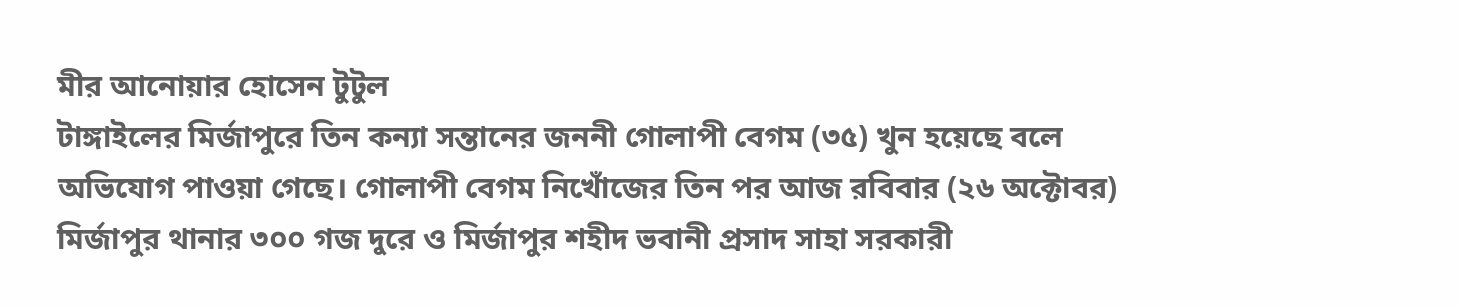মীর আনোয়ার হোসেন টুটুল
টাঙ্গাইলের মির্জাপুরে তিন কন্যা সন্তানের জননী গোলাপী বেগম (৩৫) খুন হয়েছে বলে অভিযোগ পাওয়া গেছে। গোলাপী বেগম নিখোঁজের তিন পর আজ রবিবার (২৬ অক্টোবর) মির্জাপুর থানার ৩০০ গজ দুরে ও মির্জাপুর শহীদ ভবানী প্রসাদ সাহা সরকারী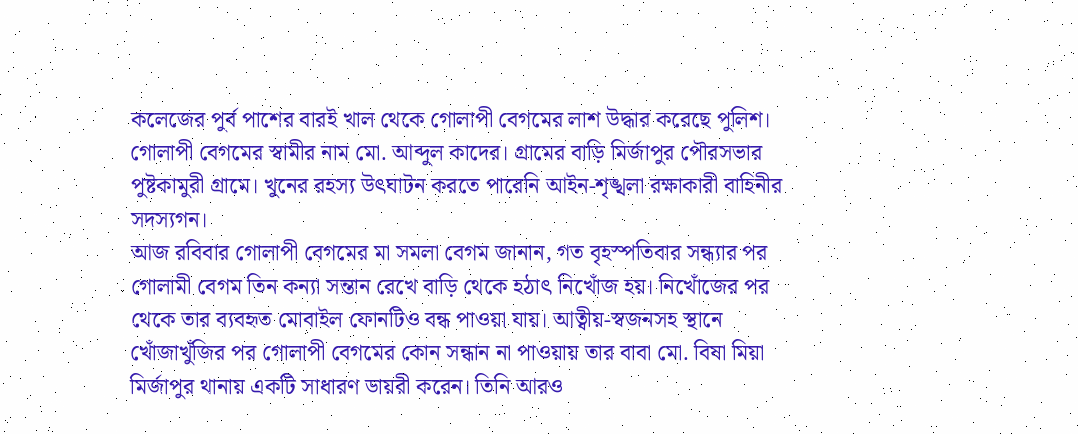কলেজের পুর্ব পাশের বারই খাল থেকে গোলাপী বেগমের লাশ উদ্ধার করেছে পুলিশ। গোলাপী বেগমের স্বামীর নাম মো. আব্দুল কাদের। গ্রামের বাড়ি মির্জাপুর পৌরসভার পুষ্টকামুরী গ্রামে। খুনের রহস্য উৎঘাটন করতে পারেনি আইন-শৃঙ্খলা রক্ষাকারী বাহিনীর সদস্যগন।
আজ রবিবার গোলাপী বেগমের মা সমলা বেগম জানান, গত বৃহস্পতিবার সন্ধ্যার পর গোলামী বেগম তিন কন্যা সন্তান রেখে বাড়ি থেকে হঠাৎ নিখোঁজ হয়। নিখোঁজের পর থেকে তার ব্যবহৃত মোবাইল ফোনটিও বন্ধ পাওয়া যায়। আত্বীয়-স্বজনসহ স্থানে খোঁজাখুঁজির পর গোলাপী বেগমের কোন সন্ধান না পাওয়ায় তার বাবা মো. বিষা মিয়া মির্জাপুর থানায় একটি সাধারণ ডায়রী করেন। তিনি আরও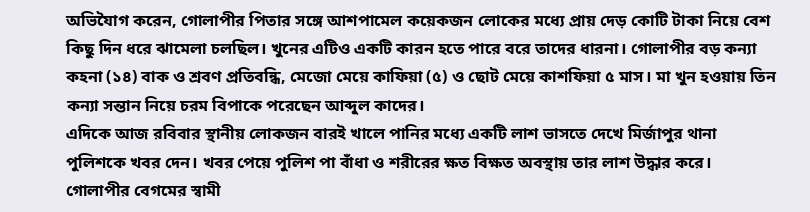অভিযৈাগ করেন, গোলাপীর পিতার সঙ্গে আশপামেল কয়েকজন লোকের মধ্যে প্রায় দেড় কোটি টাকা নিয়ে বেশ কিছু দিন ধরে ঝামেলা চলছিল। খুনের এটিও একটি কারন হতে পারে বরে তাদের ধারনা। গোলাপীর বড় কন্যা কহনা (১৪) বাক ও শ্রবণ প্রতিবন্ধি, মেজো মেয়ে কাফিয়া (৫) ও ছোট মেয়ে কাশফিয়া ৫ মাস। মা খুন হওয়ায় তিন কন্যা সন্তান নিয়ে চরম বিপাকে পরেছেন আব্দুল কাদের।
এদিকে আজ রবিবার স্থানীয় লোকজন বারই খালে পানির মধ্যে একটি লাশ ভাসতে দেখে মির্জাপুর থানা পুলিশকে খবর দেন। খবর পেয়ে পুলিশ পা বাঁধা ও শরীরের ক্ষত বিক্ষত অবস্থায় তার লাশ উদ্ধার করে। গোলাপীর বেগমের স্বামী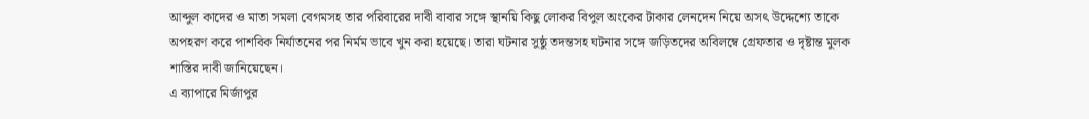আব্দুল কাদের ও মাতা সমলা বেগমসহ তার পরিবারের দাবী বাবার সঙ্গে স্থানয়ি কিছু লোকর বিপুল অংকের টাকার লেনদেন নিয়ে অসৎ উদ্দেশ্যে তাকে অপহরণ করে পাশবিক নির্যাতনের পর নির্মম ভাবে খুন করা হয়েছে। তারা ঘটনার সুষ্ঠু তদন্তসহ ঘটনার সঙ্গে জড়িতদের অবিলম্বে গ্রেফতার ও দৃষ্টান্ত মুলক শাস্তির দাবী জানিয়েছেন।
এ ব্যাপারে মির্জাপুর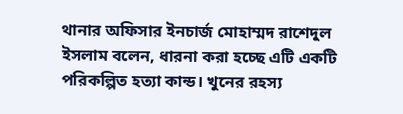থানার অফিসার ইনচার্জ মোহাম্মদ রাশেদুল ইসলাম বলেন, ধারনা করা হচ্ছে এটি একটি পরিকল্পিত হত্যা কান্ড। খুনের রহস্য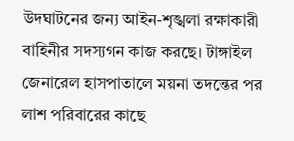উদঘাটনের জন্য আইন-শৃঙ্খলা রক্ষাকারী বাহিনীর সদস্যগন কাজ করছে। টাঙ্গাইল জেনারেল হাসপাতালে ময়না তদন্তের পর লাশ পরিবারের কাছে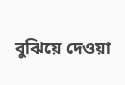বুঝিয়ে দেওয়া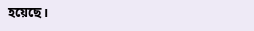হয়েছে।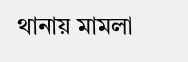থানায় মামলা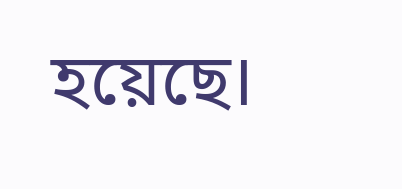হয়েছে।